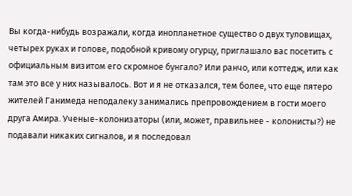Вы когда-нибудь возражали, когда инопланетное существо о двух туловищах, четырех руках и голове, подобной кривому огурцу, приглашало вас посетить с официальным визитом его скромное бунгало? Или ранчо, или коттедж, или как там это все у них называлось. Вот и я не отказался, тем более, что еще пятеро жителей Ганимеда неподалеку занимались препровождением в гости моего друга Амира. Ученые-колонизаторы (или, может, правильнее - колонисты?) не подавали никаких сигналов, и я последовал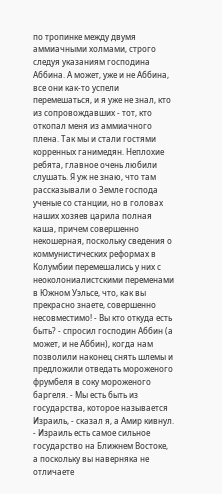по тропинке между двумя аммиачными холмами, строго следуя указаниям господина Аббина. А может, уже и не Аббина, все они как-то успели перемешаться, и я уже не знал, кто из сопровождавших - тот, кто откопал меня из аммиачного плена. Так мы и стали гостями корренных ганимедян. Неплохие ребята, главное очень любили слушать. Я уж не знаю, что там рассказывали о Земле господа ученые со станции, но в головах наших хозяев царила полная каша, причем совершенно некошерная, поскольку сведения о коммунистических реформах в Колумбии перемешались у них с неоколониалистскими переменами в Южном Уэльсе, что, как вы прекрасно знаете, совершенно несовместимо! - Вы кто откуда есть быть? - спросил господин Аббин (а может, и не Аббин), когда нам позволили наконец снять шлемы и предложили отведать мороженого фрумбеля в соку мороженого баргеля. - Мы есть быть из государства, которое называется Израиль, - сказал я, а Амир кивнул. - Израиль есть самое сильное государство на Ближнем Востоке, а поскольку вы наверняка не отличаете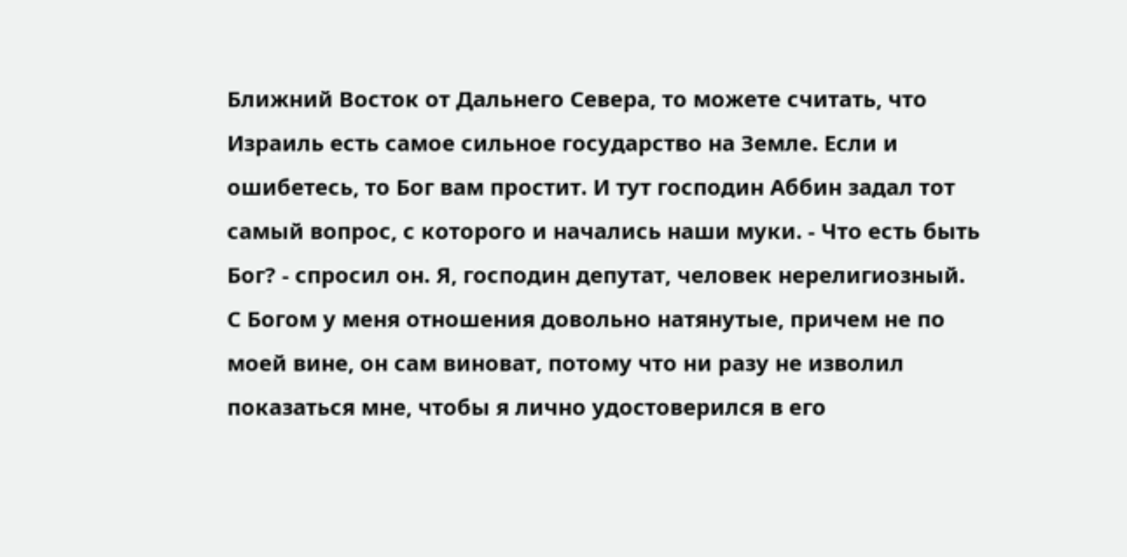Ближний Восток от Дальнего Севера, то можете считать, что Израиль есть самое сильное государство на Земле. Если и ошибетесь, то Бог вам простит. И тут господин Аббин задал тот самый вопрос, с которого и начались наши муки. - Что есть быть Бог? - спросил он. Я, господин депутат, человек нерелигиозный. С Богом у меня отношения довольно натянутые, причем не по моей вине, он сам виноват, потому что ни разу не изволил показаться мне, чтобы я лично удостоверился в его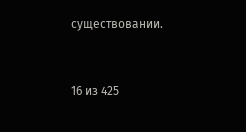существовании.


16 из 425